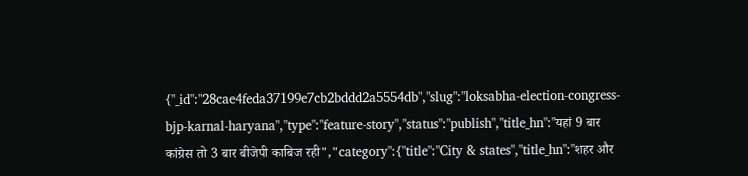{"_id":"28cae4feda37199e7cb2bddd2a5554db","slug":"loksabha-election-congress-bjp-karnal-haryana","type":"feature-story","status":"publish","title_hn":"यहां 9 बार कांग्रेस तो 3 बार बीजेपी काबिज रही","category":{"title":"City & states","title_hn":"शहर और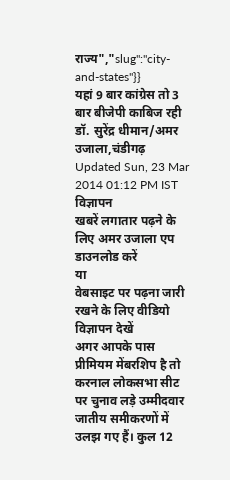राज्य","slug":"city-and-states"}}
यहां 9 बार कांग्रेस तो 3 बार बीजेपी काबिज रही
डॉ. सुरेंद्र धीमान/अमर उजाला,चंडीगढ़
Updated Sun, 23 Mar 2014 01:12 PM IST
विज्ञापन
खबरें लगातार पढ़ने के लिए अमर उजाला एप डाउनलोड करें
या
वेबसाइट पर पढ़ना जारी रखने के लिए वीडियो विज्ञापन देखें
अगर आपके पास प्रीमियम मेंबरशिप है तो
करनाल लोकसभा सीट पर चुनाव लड़े उम्मीदवार जातीय समीकरणों में उलझ गए हैं। कुल 12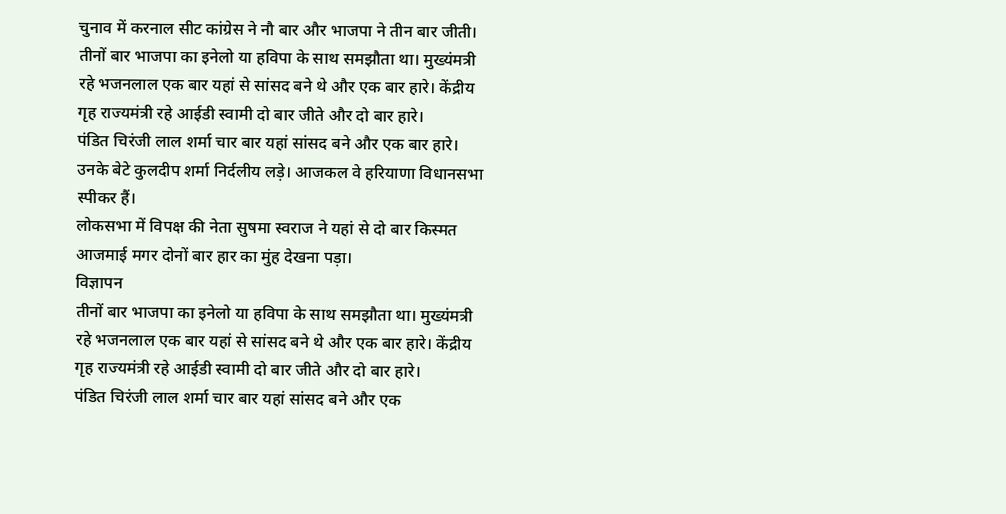चुनाव में करनाल सीट कांग्रेस ने नौ बार और भाजपा ने तीन बार जीती।
तीनों बार भाजपा का इनेलो या हविपा के साथ समझौता था। मुख्यंमत्री रहे भजनलाल एक बार यहां से सांसद बने थे और एक बार हारे। केंद्रीय गृह राज्यमंत्री रहे आईडी स्वामी दो बार जीते और दो बार हारे।
पंडित चिरंजी लाल शर्मा चार बार यहां सांसद बने और एक बार हारे। उनके बेटे कुलदीप शर्मा निर्दलीय लड़े। आजकल वे हरियाणा विधानसभा स्पीकर हैं।
लोकसभा में विपक्ष की नेता सुषमा स्वराज ने यहां से दो बार किस्मत आजमाई मगर दोनों बार हार का मुंह देखना पड़ा।
विज्ञापन
तीनों बार भाजपा का इनेलो या हविपा के साथ समझौता था। मुख्यंमत्री रहे भजनलाल एक बार यहां से सांसद बने थे और एक बार हारे। केंद्रीय गृह राज्यमंत्री रहे आईडी स्वामी दो बार जीते और दो बार हारे।
पंडित चिरंजी लाल शर्मा चार बार यहां सांसद बने और एक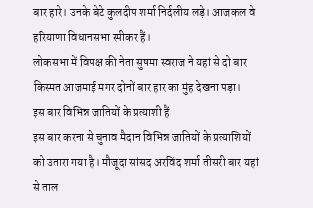बार हारे। उनके बेटे कुलदीप शर्मा निर्दलीय लड़े। आजकल वे हरियाणा विधानसभा स्पीकर हैं।
लोकसभा में विपक्ष की नेता सुषमा स्वराज ने यहां से दो बार किस्मत आजमाई मगर दोनों बार हार का मुंह देखना पड़ा।
इस बार विभिन्न जातियों के प्रत्याशी हैं
इस बार करना से चुनाव मैदान विभिन्न जातियों के प्रत्याशियों को उतारा गया है। मौजूदा सांसद अरविंद शर्मा तीसरी बार यहां से ताल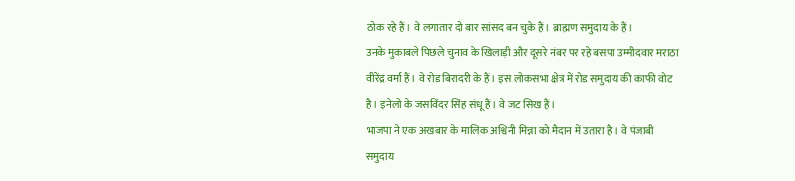ठोक रहे हैं। वे लगातार दो बार सांसद बन चुके हैं। ब्राह्मण समुदाय के हैं।
उनके मुकाबले पिछले चुनाव के खिलाड़ी और दूसरे नंबर पर रहे बसपा उम्मीदवार मराठा वीरेंद्र वर्मा हैं। वे रोड बिरादरी के हैं। इस लोकसभा क्षेत्र में रोड समुदाय की काफी वोट है। इनेलो के जसविंदर सिंह संधू हैं। वे जट सिख हैं।
भाजपा ने एक अखबार के मालिक अश्विनी मिन्ना को मैदान में उतारा है। वे पंजाबी समुदाय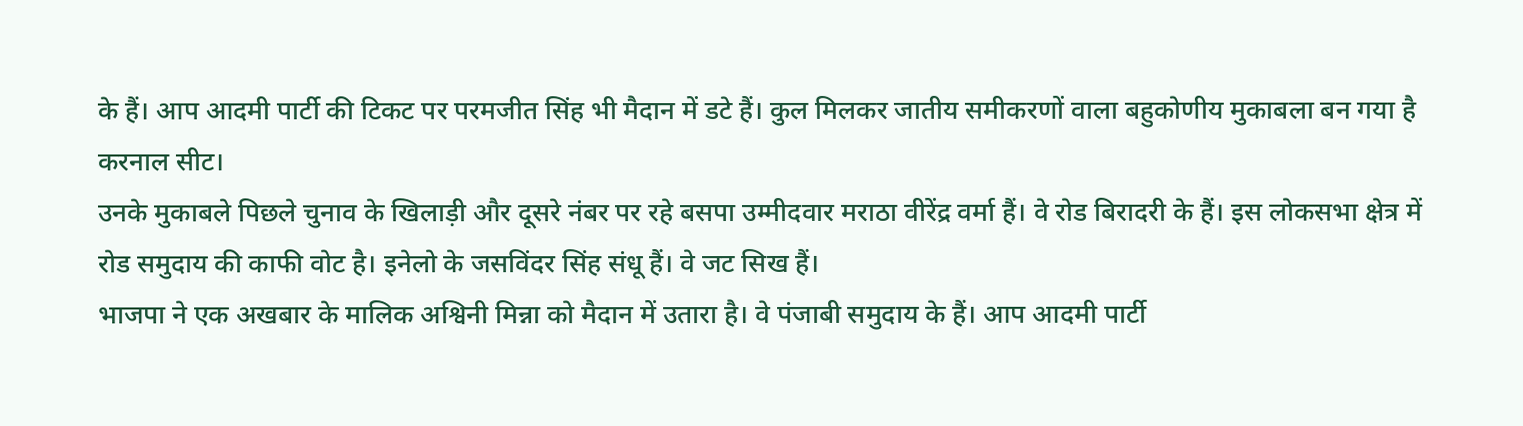के हैं। आप आदमी पार्टी की टिकट पर परमजीत सिंह भी मैदान में डटे हैं। कुल मिलकर जातीय समीकरणों वाला बहुकोणीय मुकाबला बन गया है करनाल सीट।
उनके मुकाबले पिछले चुनाव के खिलाड़ी और दूसरे नंबर पर रहे बसपा उम्मीदवार मराठा वीरेंद्र वर्मा हैं। वे रोड बिरादरी के हैं। इस लोकसभा क्षेत्र में रोड समुदाय की काफी वोट है। इनेलो के जसविंदर सिंह संधू हैं। वे जट सिख हैं।
भाजपा ने एक अखबार के मालिक अश्विनी मिन्ना को मैदान में उतारा है। वे पंजाबी समुदाय के हैं। आप आदमी पार्टी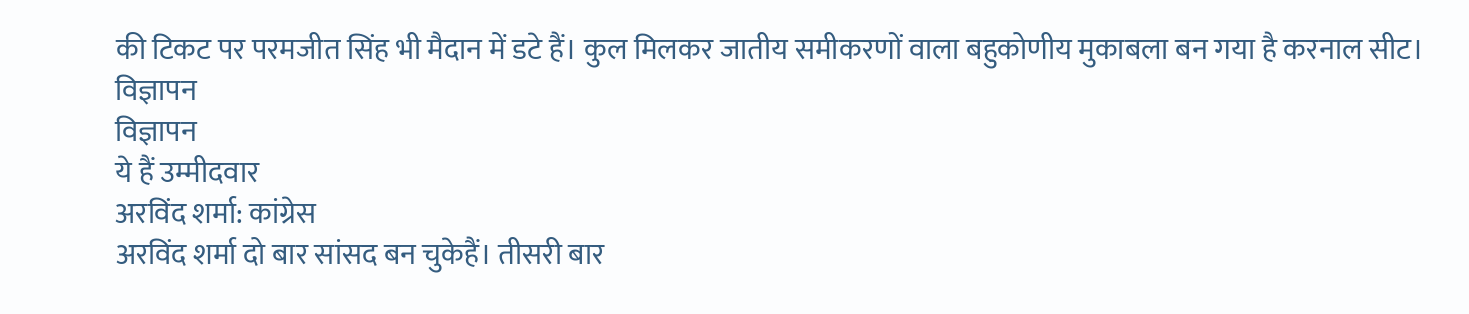की टिकट पर परमजीत सिंह भी मैदान में डटे हैं। कुल मिलकर जातीय समीकरणों वाला बहुकोणीय मुकाबला बन गया है करनाल सीट।
विज्ञापन
विज्ञापन
ये हैं उम्मीदवार
अरविंद शर्मा: कांग्रेस
अरविंद शर्मा दो बार सांसद बन चुकेहैं। तीसरी बार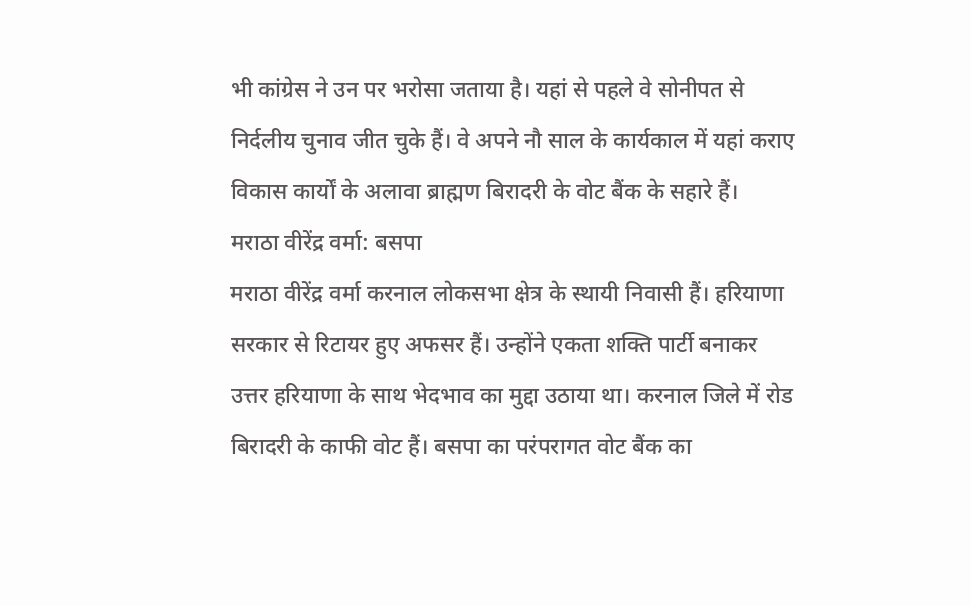भी कांग्रेस ने उन पर भरोसा जताया है। यहां से पहले वे सोनीपत से निर्दलीय चुनाव जीत चुके हैं। वे अपने नौ साल के कार्यकाल में यहां कराए विकास कार्यों के अलावा ब्राह्मण बिरादरी के वोट बैंक के सहारे हैं।
मराठा वीरेंद्र वर्मा: बसपा
मराठा वीरेंद्र वर्मा करनाल लोकसभा क्षेत्र के स्थायी निवासी हैं। हरियाणा सरकार से रिटायर हुए अफसर हैं। उन्होंने एकता शक्ति पार्टी बनाकर उत्तर हरियाणा के साथ भेदभाव का मुद्दा उठाया था। करनाल जिले में रोड बिरादरी के काफी वोट हैं। बसपा का परंपरागत वोट बैंक का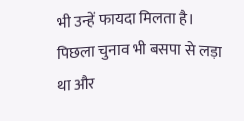भी उन्हें फायदा मिलता है। पिछला चुनाव भी बसपा से लड़ा था और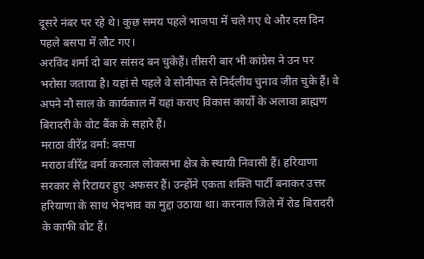दूसरे नंबर पर रहे थे। कुछ समय पहले भाजपा में चले गए थे और दस दिन पहले बसपा में लौट गए।
अरविंद शर्मा दो बार सांसद बन चुकेहैं। तीसरी बार भी कांग्रेस ने उन पर भरोसा जताया है। यहां से पहले वे सोनीपत से निर्दलीय चुनाव जीत चुके हैं। वे अपने नौ साल के कार्यकाल में यहां कराए विकास कार्यों के अलावा ब्राह्मण बिरादरी के वोट बैंक के सहारे हैं।
मराठा वीरेंद्र वर्मा: बसपा
मराठा वीरेंद्र वर्मा करनाल लोकसभा क्षेत्र के स्थायी निवासी हैं। हरियाणा सरकार से रिटायर हुए अफसर हैं। उन्होंने एकता शक्ति पार्टी बनाकर उत्तर हरियाणा के साथ भेदभाव का मुद्दा उठाया था। करनाल जिले में रोड बिरादरी के काफी वोट हैं।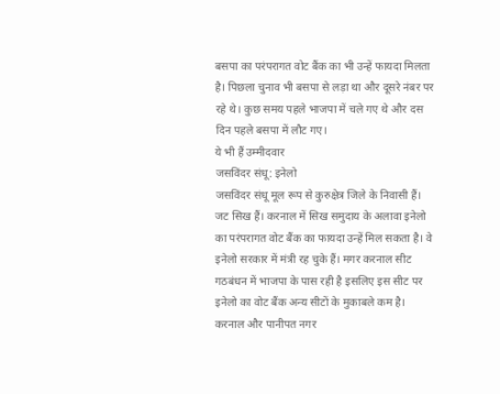बसपा का परंपरागत वोट बैंक का भी उन्हें फायदा मिलता है। पिछला चुनाव भी बसपा से लड़ा था और दूसरे नंबर पर रहे थे। कुछ समय पहले भाजपा में चले गए थे और दस दिन पहले बसपा में लौट गए।
ये भी हैं उम्मीदवार
जसविंदर संधू: इनेलो
जसविंदर संधू मूल रूप से कुरुक्षेत्र जिले के निवासी हैं। जट सिख हैं। करनाल में सिख समुदाय के अलावा इनेलो का परंपरागत वोट बैंक का फायदा उन्हें मिल सकता है। वे इनेलो सरकार में मंत्री रह चुके हैं। मगर करनाल सीट गठबंधन में भाजपा के पास रही है इसलिए इस सीट पर इनेलो का वोट बैंक अन्य सीटों के मुकाबले कम है। करनाल और पानीपत नगर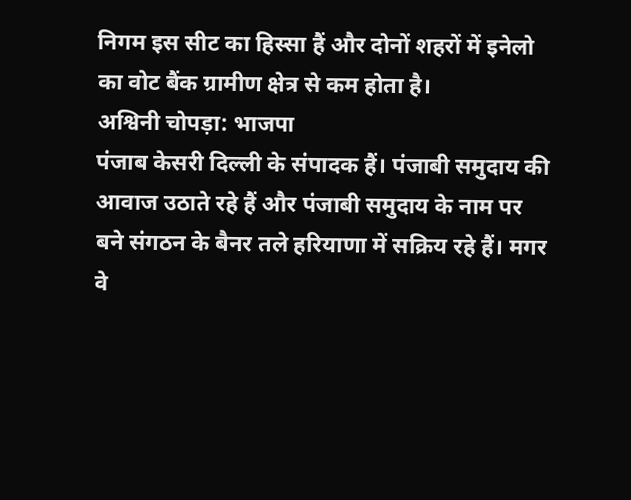निगम इस सीट का हिस्सा हैं और दोनों शहरों में इनेलो का वोट बैंक ग्रामीण क्षेत्र से कम होता है।
अश्विनी चोपड़ा: भाजपा
पंजाब केसरी दिल्ली के संपादक हैं। पंजाबी समुदाय की आवाज उठाते रहे हैं और पंजाबी समुदाय के नाम पर बने संगठन के बैनर तले हरियाणा में सक्रिय रहे हैं। मगर वे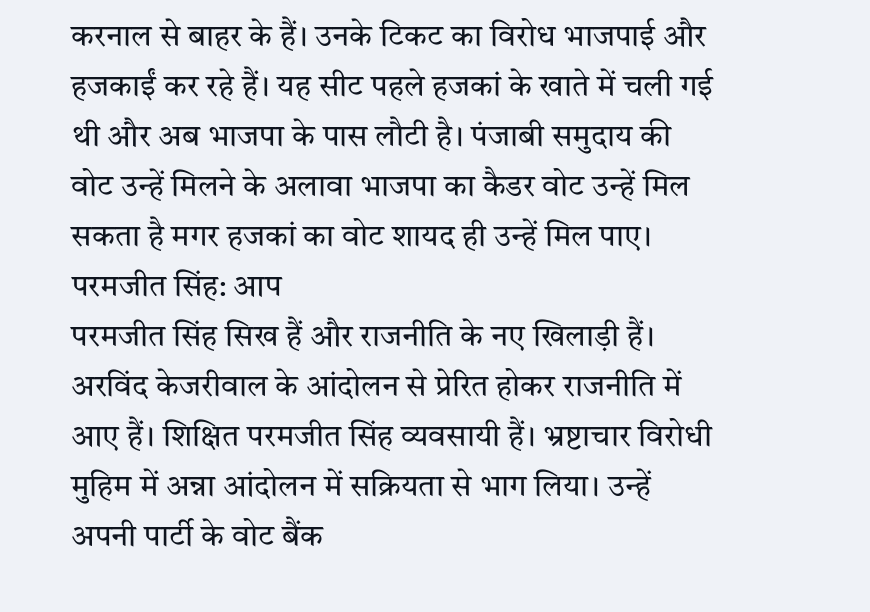करनाल से बाहर के हैं। उनके टिकट का विरोध भाजपाई और हजकाईं कर रहे हैं। यह सीट पहले हजकां के खाते में चली गई थी और अब भाजपा के पास लौटी है। पंजाबी समुदाय की वोट उन्हें मिलने के अलावा भाजपा का कैडर वोट उन्हें मिल सकता है मगर हजकां का वोट शायद ही उन्हें मिल पाए।
परमजीत सिंह: आप
परमजीत सिंह सिख हैं और राजनीति के नए खिलाड़ी हैं। अरविंद केजरीवाल के आंदोलन से प्रेरित होकर राजनीति में आए हैं। शिक्षित परमजीत सिंह व्यवसायी हैं। भ्रष्टाचार विरोधी मुहिम में अन्ना आंदोलन में सक्रियता से भाग लिया। उन्हें अपनी पार्टी के वोट बैंक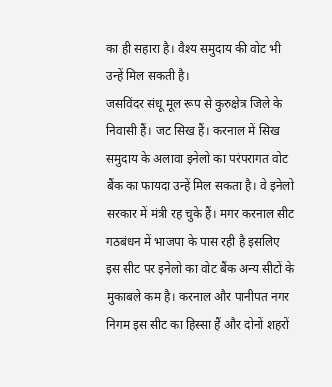का ही सहारा है। वैश्य समुदाय की वोट भी उन्हें मिल सकती है।
जसविंदर संधू मूल रूप से कुरुक्षेत्र जिले के निवासी हैं। जट सिख हैं। करनाल में सिख समुदाय के अलावा इनेलो का परंपरागत वोट बैंक का फायदा उन्हें मिल सकता है। वे इनेलो सरकार में मंत्री रह चुके हैं। मगर करनाल सीट गठबंधन में भाजपा के पास रही है इसलिए इस सीट पर इनेलो का वोट बैंक अन्य सीटों के मुकाबले कम है। करनाल और पानीपत नगर निगम इस सीट का हिस्सा हैं और दोनों शहरों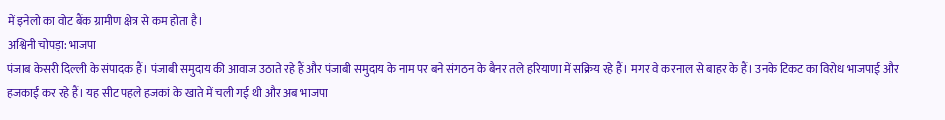में इनेलो का वोट बैंक ग्रामीण क्षेत्र से कम होता है।
अश्विनी चोपड़ा: भाजपा
पंजाब केसरी दिल्ली के संपादक हैं। पंजाबी समुदाय की आवाज उठाते रहे हैं और पंजाबी समुदाय के नाम पर बने संगठन के बैनर तले हरियाणा में सक्रिय रहे हैं। मगर वे करनाल से बाहर के हैं। उनके टिकट का विरोध भाजपाई और हजकाईं कर रहे हैं। यह सीट पहले हजकां के खाते में चली गई थी और अब भाजपा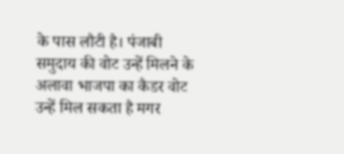के पास लौटी है। पंजाबी समुदाय की वोट उन्हें मिलने के अलावा भाजपा का कैडर वोट उन्हें मिल सकता है मगर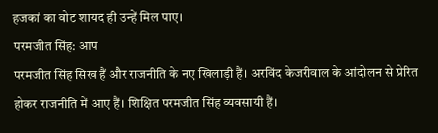हजकां का वोट शायद ही उन्हें मिल पाए।
परमजीत सिंह: आप
परमजीत सिंह सिख हैं और राजनीति के नए खिलाड़ी हैं। अरविंद केजरीवाल के आंदोलन से प्रेरित होकर राजनीति में आए हैं। शिक्षित परमजीत सिंह व्यवसायी हैं।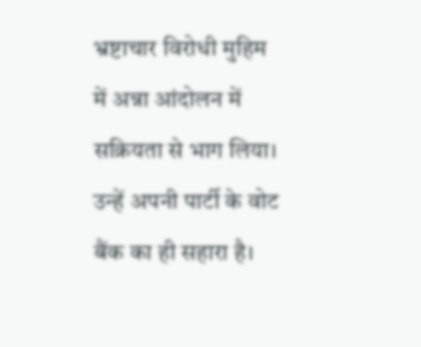भ्रष्टाचार विरोधी मुहिम में अन्ना आंदोलन में सक्रियता से भाग लिया। उन्हें अपनी पार्टी के वोट बैंक का ही सहारा है।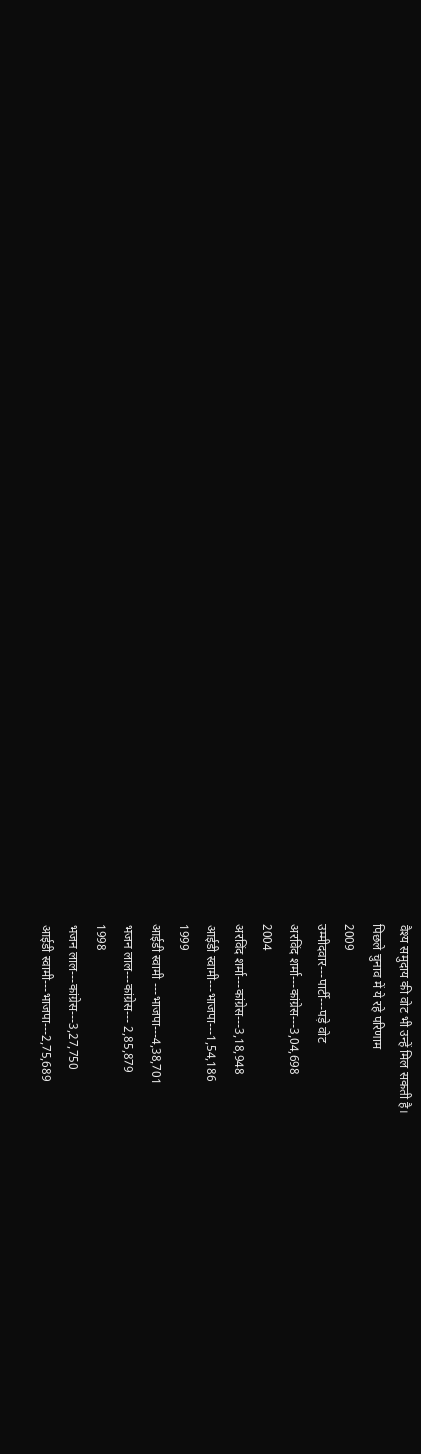वैश्य समुदाय की वोट भी उन्हें मिल सकती है।
पिछले चुनाव में ये रहे परिणाम
2009
उम्मीदवार---पार्टी---पड़े वोट
अरविंद शर्मा---कांग्रेस---3,04,698
2004
अरविंद शर्मा---कांग्रेस---3,18,948
आईडी स्वामी---भाजपा---1,54,186
1999
आईडी स्वामी ---भाजपा---4,38,701
भजन लाल---कांग्रेस--- 2,85,879
1998
भजन लाल---कांग्रेस---3,27,750
आईडी स्वामी---भाजपा---2,75,689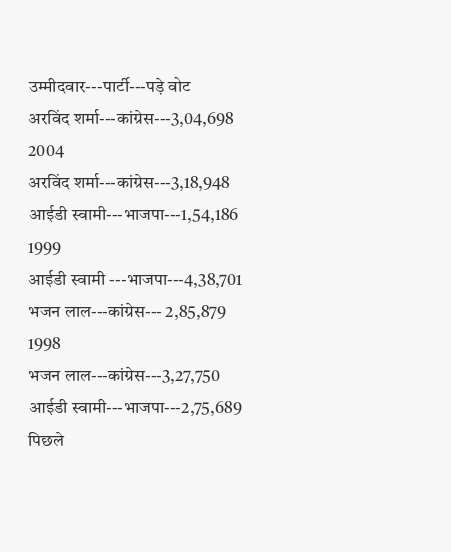उम्मीदवार---पार्टी---पड़े वोट
अरविंद शर्मा---कांग्रेस---3,04,698
2004
अरविंद शर्मा---कांग्रेस---3,18,948
आईडी स्वामी---भाजपा---1,54,186
1999
आईडी स्वामी ---भाजपा---4,38,701
भजन लाल---कांग्रेस--- 2,85,879
1998
भजन लाल---कांग्रेस---3,27,750
आईडी स्वामी---भाजपा---2,75,689
पिछले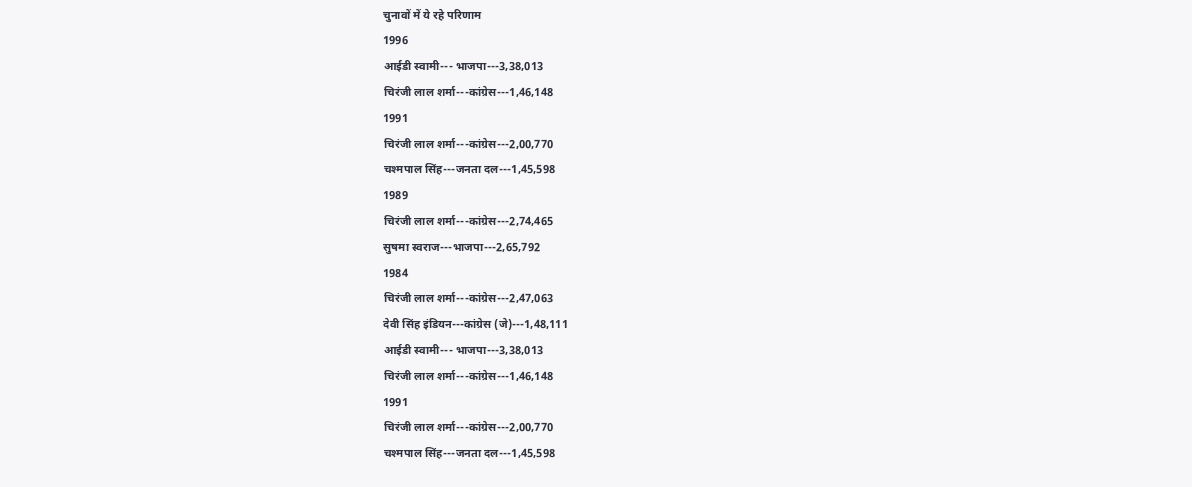चुनावों में ये रहे परिणाम
1996
आईडी स्वामी--- भाजपा---3,38,013
चिरंजी लाल शर्मा---कांग्रेस---1,46,148
1991
चिरंजी लाल शर्मा---कांग्रेस---2,00,770
चश्मपाल सिंह---जनता दल---1,45,598
1989
चिरंजी लाल शर्मा---कांग्रेस---2,74,465
सुषमा स्वराज---भाजपा---2,65,792
1984
चिरंजी लाल शर्मा---कांग्रेस---2,47,063
देवी सिंह इंडियन---कांग्रेस (जे)---1,48,111
आईडी स्वामी--- भाजपा---3,38,013
चिरंजी लाल शर्मा---कांग्रेस---1,46,148
1991
चिरंजी लाल शर्मा---कांग्रेस---2,00,770
चश्मपाल सिंह---जनता दल---1,45,598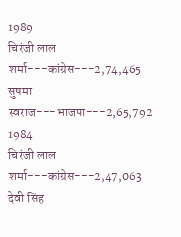1989
चिरंजी लाल शर्मा---कांग्रेस---2,74,465
सुषमा स्वराज---भाजपा---2,65,792
1984
चिरंजी लाल शर्मा---कांग्रेस---2,47,063
देवी सिंह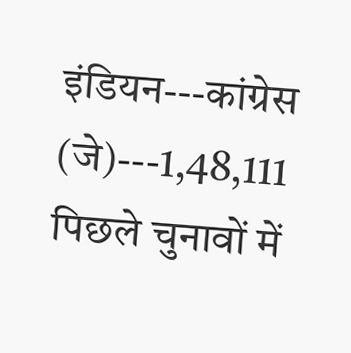इंडियन---कांग्रेस (जे)---1,48,111
पिछले चुनावों में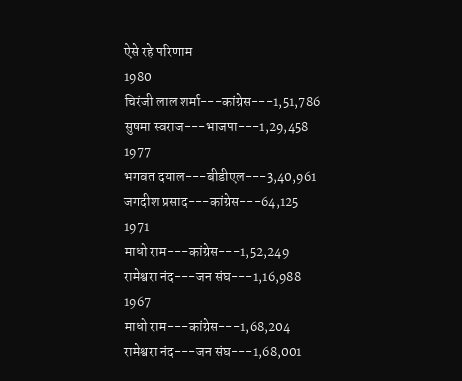ऐसे रहे परिणाम
1980
चिरंजी लाल शर्मा---कांग्रेस---1,51,786
सुषमा स्वराज---भाजपा---1,29,458
1977
भगवत दयाल---बीडीएल---3,40,961
जगदीश प्रसाद---कांग्रेस---64,125
1971
माधो राम---कांग्रेस---1,52,249
रामेश्वरा नंद---जन संघ---1,16,988
1967
माधो राम---कांग्रेस---1,68,204
रामेश्वरा नंद---जन संघ---1,68,001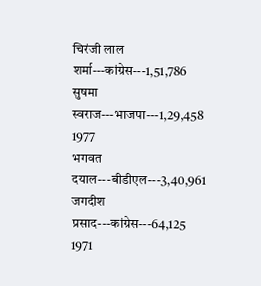चिरंजी लाल शर्मा---कांग्रेस---1,51,786
सुषमा स्वराज---भाजपा---1,29,458
1977
भगवत दयाल---बीडीएल---3,40,961
जगदीश प्रसाद---कांग्रेस---64,125
1971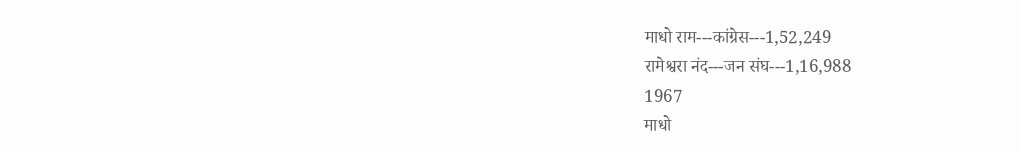माधो राम---कांग्रेस---1,52,249
रामेश्वरा नंद---जन संघ---1,16,988
1967
माधो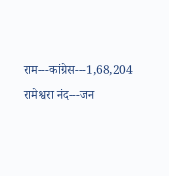राम---कांग्रेस---1,68,204
रामेश्वरा नंद---जन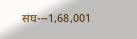संघ---1,68,001